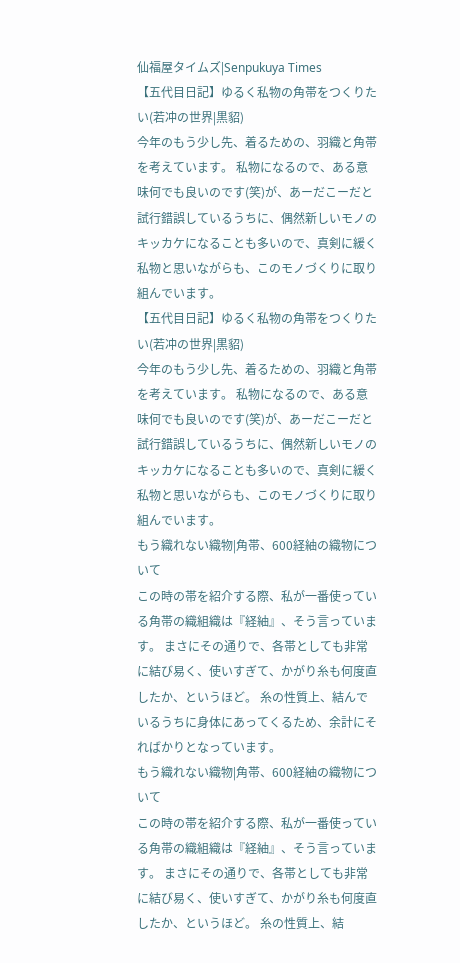仙福屋タイムズ|Senpukuya Times
【五代目日記】ゆるく私物の角帯をつくりたい(若冲の世界|黒貂)
今年のもう少し先、着るための、羽織と角帯を考えています。 私物になるので、ある意味何でも良いのです(笑)が、あーだこーだと試行錯誤しているうちに、偶然新しいモノのキッカケになることも多いので、真剣に緩く私物と思いながらも、このモノづくりに取り組んでいます。
【五代目日記】ゆるく私物の角帯をつくりたい(若冲の世界|黒貂)
今年のもう少し先、着るための、羽織と角帯を考えています。 私物になるので、ある意味何でも良いのです(笑)が、あーだこーだと試行錯誤しているうちに、偶然新しいモノのキッカケになることも多いので、真剣に緩く私物と思いながらも、このモノづくりに取り組んでいます。
もう織れない織物|角帯、600経紬の織物について
この時の帯を紹介する際、私が一番使っている角帯の織組織は『経紬』、そう言っています。 まさにその通りで、各帯としても非常に結び易く、使いすぎて、かがり糸も何度直したか、というほど。 糸の性質上、結んでいるうちに身体にあってくるため、余計にそればかりとなっています。
もう織れない織物|角帯、600経紬の織物について
この時の帯を紹介する際、私が一番使っている角帯の織組織は『経紬』、そう言っています。 まさにその通りで、各帯としても非常に結び易く、使いすぎて、かがり糸も何度直したか、というほど。 糸の性質上、結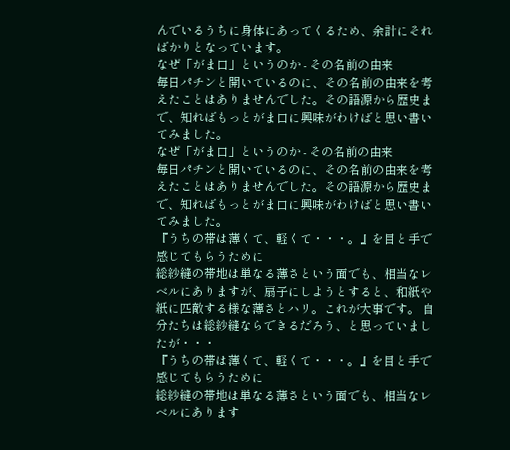んでいるうちに身体にあってくるため、余計にそればかりとなっています。
なぜ「がま口」というのか - その名前の由来
毎日パチンと開いているのに、その名前の由来を考えたことはありませんでした。その語源から歴史まで、知ればもっとがま口に興味がわけばと思い書いてみました。
なぜ「がま口」というのか - その名前の由来
毎日パチンと開いているのに、その名前の由来を考えたことはありませんでした。その語源から歴史まで、知ればもっとがま口に興味がわけばと思い書いてみました。
『うちの帯は薄くて、軽くて・・・。』を目と手で感じてもらうために
総紗縫の帯地は単なる薄さという面でも、相当なレベルにありますが、扇子にしようとすると、和紙や紙に匹敵する様な薄さとハリ。これが大事です。 自分たちは総紗縫ならできるだろう、と思っていましたが・・・
『うちの帯は薄くて、軽くて・・・。』を目と手で感じてもらうために
総紗縫の帯地は単なる薄さという面でも、相当なレベルにあります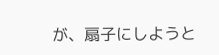が、扇子にしようと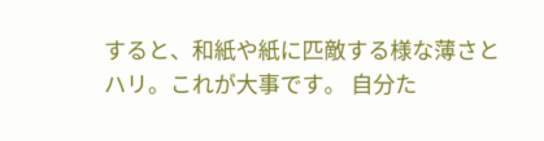すると、和紙や紙に匹敵する様な薄さとハリ。これが大事です。 自分た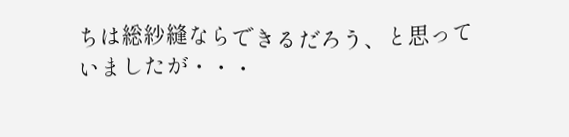ちは総紗縫ならできるだろう、と思っていましたが・・・